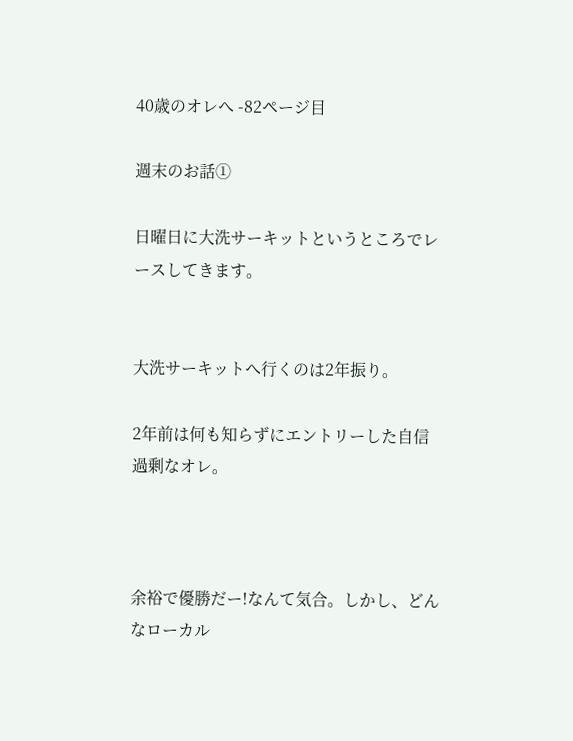40歳のオレへ -82ページ目

週末のお話①

日曜日に大洗サーキットというところでレースしてきます。


大洗サーキットへ行くのは2年振り。

2年前は何も知らずにエントリーした自信過剰なオレ。



余裕で優勝だー!なんて気合。しかし、どんなローカル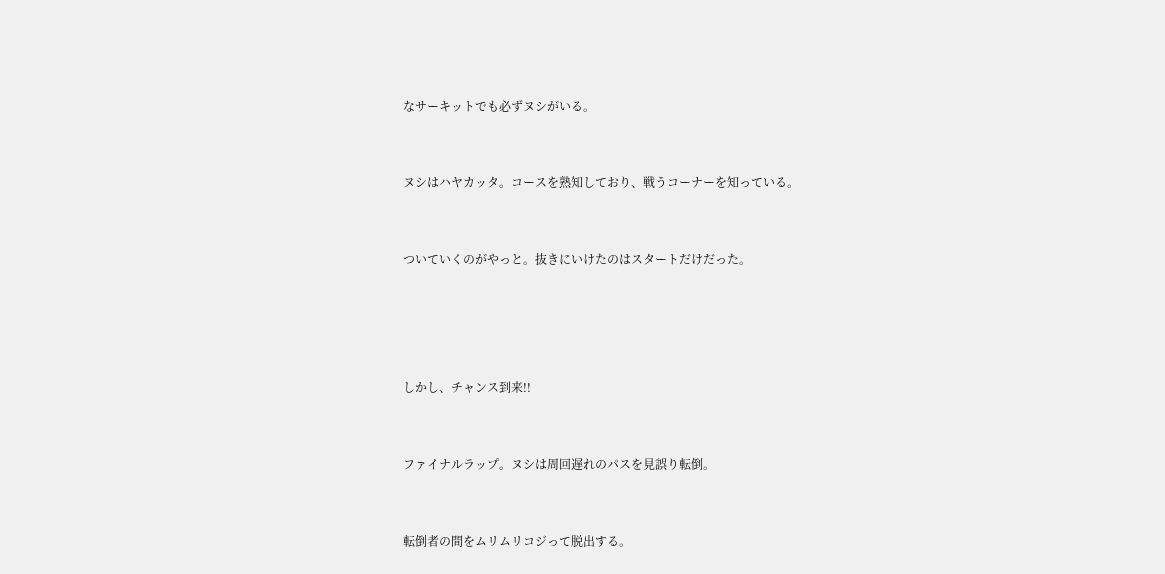なサーキットでも必ずヌシがいる。


ヌシはハヤカッタ。コースを熟知しており、戦うコーナーを知っている。


ついていくのがやっと。抜きにいけたのはスタートだけだった。




しかし、チャンス到来!!


ファイナルラップ。ヌシは周回遅れのパスを見誤り転倒。


転倒者の間をムリムリコジって脱出する。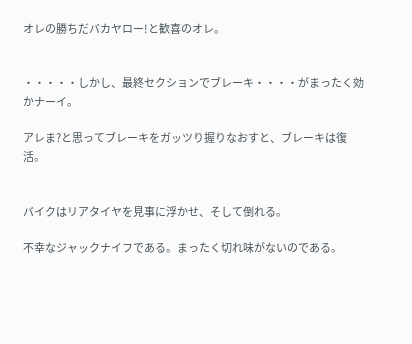オレの勝ちだバカヤロー!と歓喜のオレ。


・・・・・しかし、最終セクションでブレーキ・・・・がまったく効かナーイ。

アレま?と思ってブレーキをガッツり握りなおすと、ブレーキは復活。


バイクはリアタイヤを見事に浮かせ、そして倒れる。

不幸なジャックナイフである。まったく切れ味がないのである。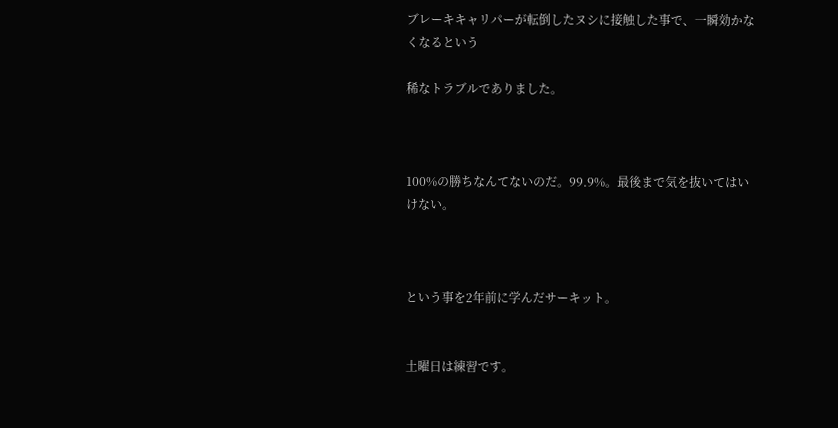ブレーキキャリパーが転倒したヌシに接触した事で、一瞬効かなくなるという

稀なトラブルでありました。



100%の勝ちなんてないのだ。99.9%。最後まで気を抜いてはいけない。



という事を2年前に学んだサーキット。


土曜日は練習です。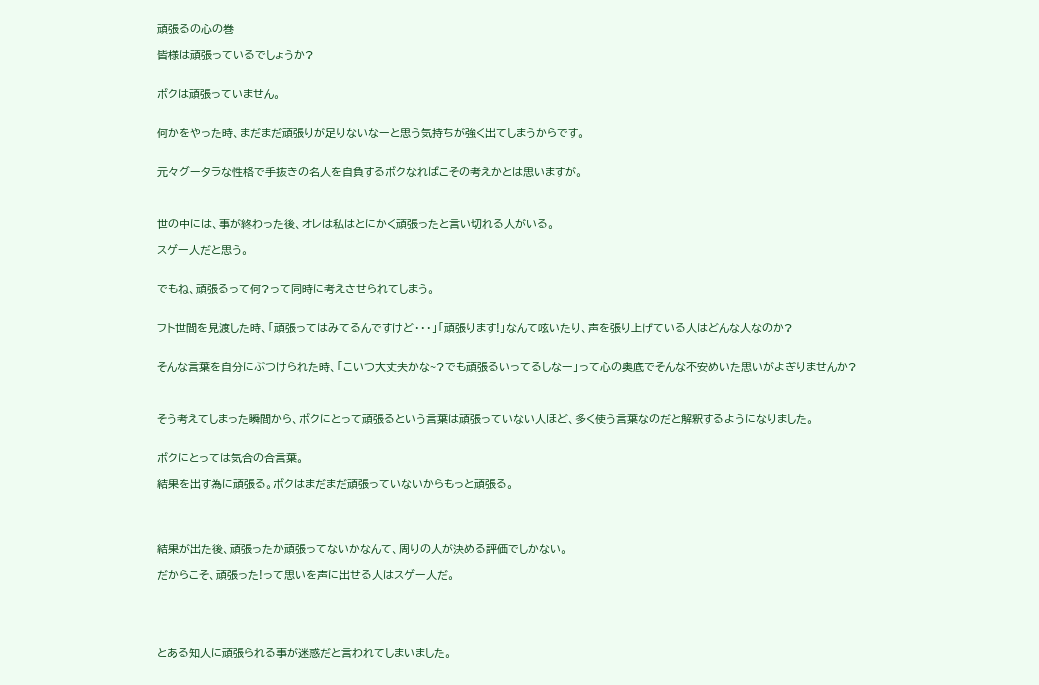頑張るの心の巻

皆様は頑張っているでしょうか?


ボクは頑張っていません。


何かをやった時、まだまだ頑張りが足りないなーと思う気持ちが強く出てしまうからです。


元々グータラな性格で手抜きの名人を自負するボクなればこその考えかとは思いますが。



世の中には、事が終わった後、オレは私はとにかく頑張ったと言い切れる人がいる。

スゲー人だと思う。


でもね、頑張るって何?って同時に考えさせられてしまう。


フト世間を見渡した時、「頑張ってはみてるんですけど・・・」「頑張ります!」なんて呟いたり、声を張り上げている人はどんな人なのか?


そんな言葉を自分にぶつけられた時、「こいつ大丈夫かな~?でも頑張るいってるしなー」って心の奥底でそんな不安めいた思いがよぎりませんか?



そう考えてしまった瞬間から、ボクにとって頑張るという言葉は頑張っていない人ほど、多く使う言葉なのだと解釈するようになりました。


ボクにとっては気合の合言葉。

結果を出す為に頑張る。ボクはまだまだ頑張っていないからもっと頑張る。




結果が出た後、頑張ったか頑張ってないかなんて、周りの人が決める評価でしかない。

だからこそ、頑張った!って思いを声に出せる人はスゲー人だ。





とある知人に頑張られる事が迷惑だと言われてしまいました。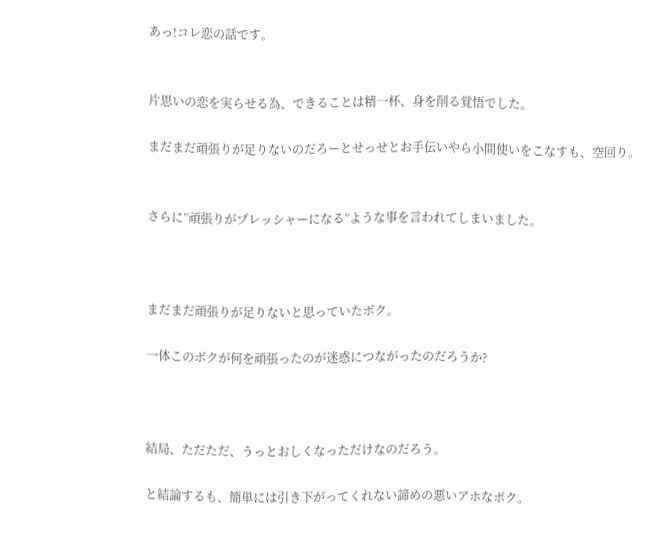あっ!コレ恋の話です。


片思いの恋を実らせる為、できることは精一杯、身を削る覚悟でした。

まだまだ頑張りが足りないのだろーとせっせとお手伝いやら小間使いをこなすも、空回り。


さらに”頑張りがプレッシャーになる”ような事を言われてしまいました。



まだまだ頑張りが足りないと思っていたボク。

一体このボクが何を頑張ったのが迷惑につながったのだろうか?



結局、ただただ、うっとおしくなっただけなのだろう。

と結論するも、簡単には引き下がってくれない諦めの悪いアホなボク。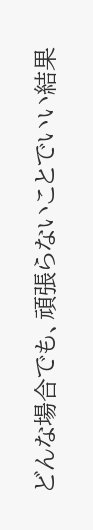どんな場合でも、頑張らないことでいい結果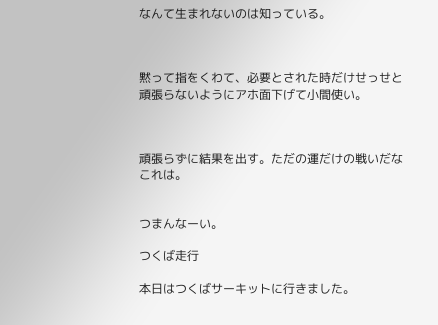なんて生まれないのは知っている。



黙って指をくわて、必要とされた時だけせっせと頑張らないようにアホ面下げて小間使い。



頑張らずに結果を出す。ただの運だけの戦いだなこれは。


つまんなーい。

つくば走行

本日はつくばサーキットに行きました。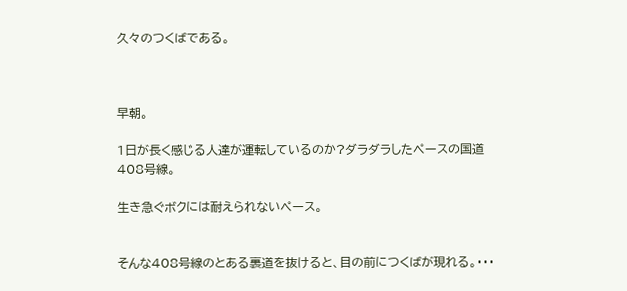久々のつくばである。



早朝。

1日が長く感じる人達が運転しているのか?ダラダラしたペースの国道408号線。

生き急ぐボクには耐えられないペース。


そんな408号線のとある裏道を抜けると、目の前につくばが現れる。・・・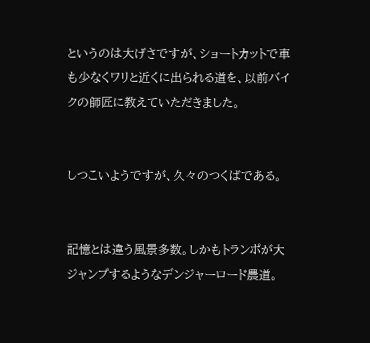というのは大げさですが、ショートカットで車も少なくワリと近くに出られる道を、以前バイクの師匠に教えていただきました。


しつこいようですが、久々のつくばである。


記憶とは違う風景多数。しかもトランポが大ジャンプするようなデンジャーロード農道。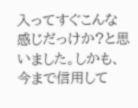入ってすぐこんな感じだっけか?と思いました。しかも、今まで信用して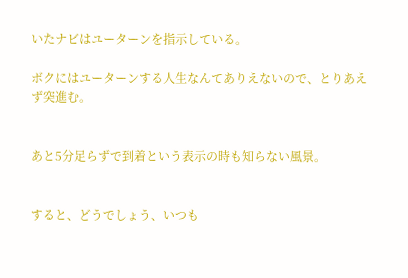いたナビはユーターンを指示している。

ボクにはユーターンする人生なんてありえないので、とりあえず突進む。


あと5分足らずで到着という表示の時も知らない風景。


すると、どうでしょう、いつも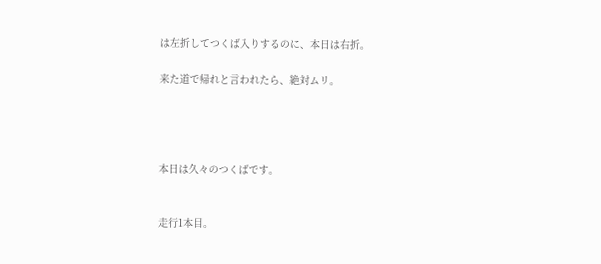は左折してつくば入りするのに、本日は右折。

来た道で帰れと言われたら、絶対ムリ。




本日は久々のつくばです。


走行1本目。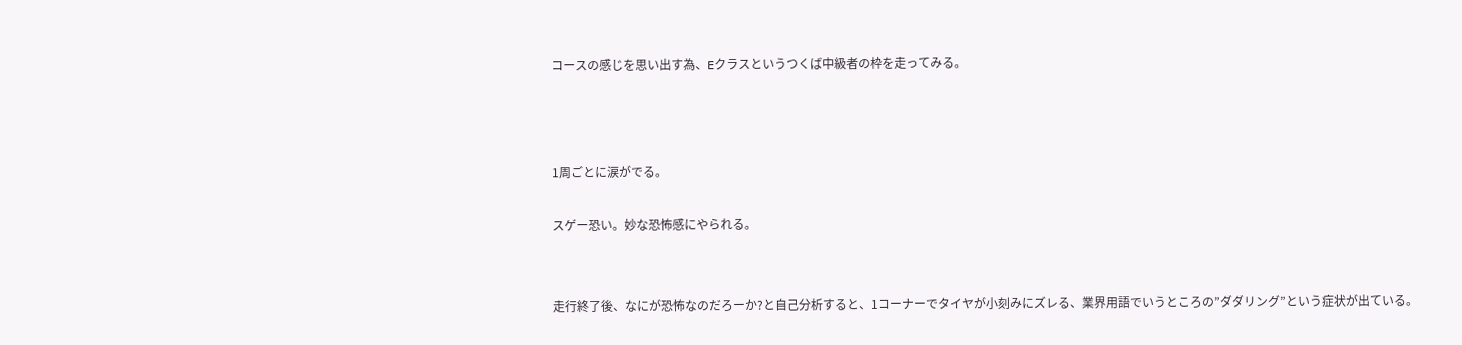コースの感じを思い出す為、Eクラスというつくば中級者の枠を走ってみる。



1周ごとに涙がでる。

スゲー恐い。妙な恐怖感にやられる。


走行終了後、なにが恐怖なのだろーか?と自己分析すると、1コーナーでタイヤが小刻みにズレる、業界用語でいうところの”ダダリング”という症状が出ている。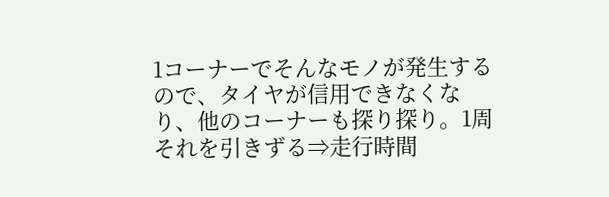1コーナーでそんなモノが発生するので、タイヤが信用できなくなり、他のコーナーも探り探り。1周それを引きずる⇒走行時間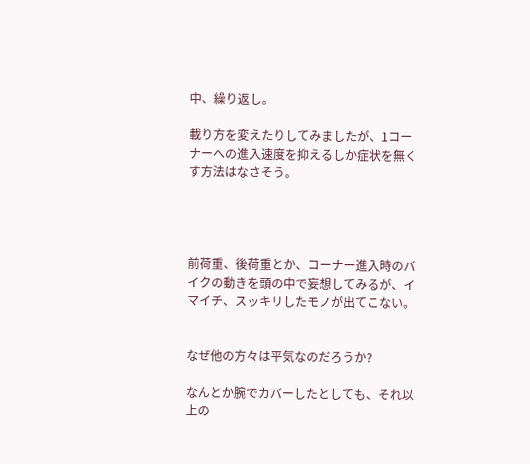中、繰り返し。

載り方を変えたりしてみましたが、1コーナーへの進入速度を抑えるしか症状を無くす方法はなさそう。




前荷重、後荷重とか、コーナー進入時のバイクの動きを頭の中で妄想してみるが、イマイチ、スッキリしたモノが出てこない。


なぜ他の方々は平気なのだろうか?

なんとか腕でカバーしたとしても、それ以上の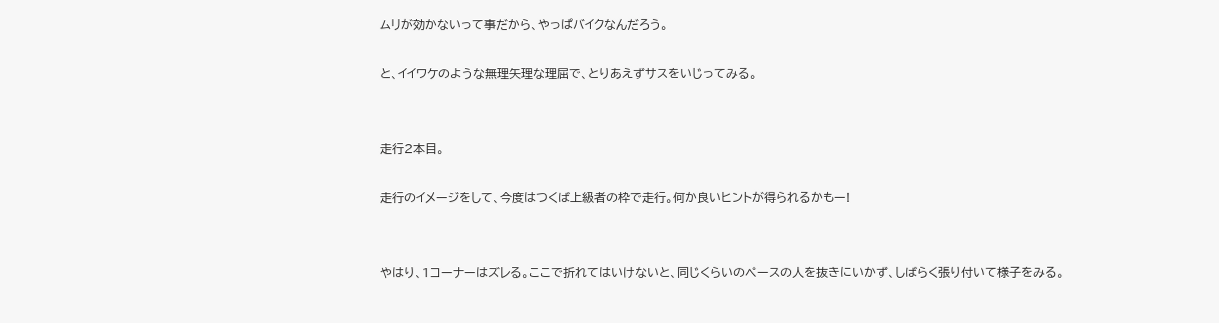ムリが効かないって事だから、やっぱバイクなんだろう。

と、イイワケのような無理矢理な理屈で、とりあえずサスをいじってみる。


走行2本目。

走行のイメージをして、今度はつくば上級者の枠で走行。何か良いヒントが得られるかもー!


やはり、1コーナーはズレる。ここで折れてはいけないと、同じくらいのペースの人を抜きにいかず、しばらく張り付いて様子をみる。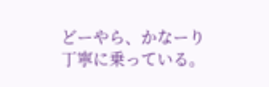どーやら、かなーり丁寧に乗っている。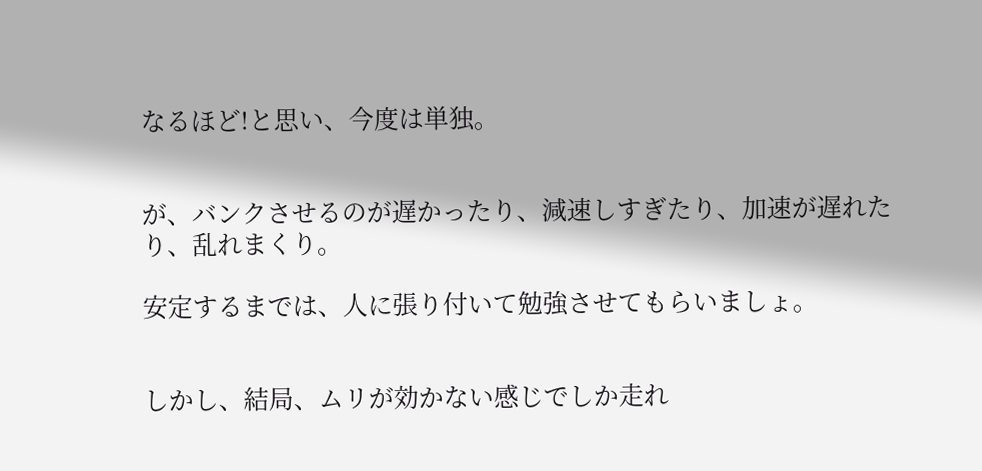なるほど!と思い、今度は単独。


が、バンクさせるのが遅かったり、減速しすぎたり、加速が遅れたり、乱れまくり。

安定するまでは、人に張り付いて勉強させてもらいましょ。


しかし、結局、ムリが効かない感じでしか走れ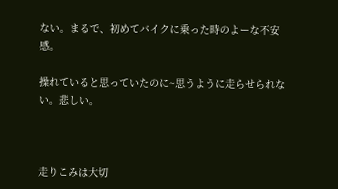ない。まるで、初めてバイクに乗った時のよーな不安感。

操れていると思っていたのに~思うように走らせられない。悲しい。



走りこみは大切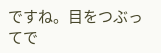ですね。目をつぶってで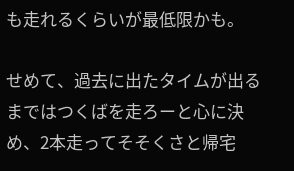も走れるくらいが最低限かも。

せめて、過去に出たタイムが出るまではつくばを走ろーと心に決め、2本走ってそそくさと帰宅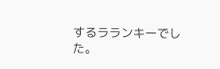するラランキーでした。